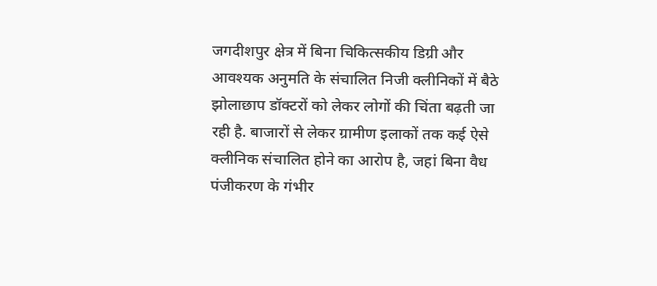जगदीशपुर क्षेत्र में बिना चिकित्सकीय डिग्री और आवश्यक अनुमति के संचालित निजी क्लीनिकों में बैठे झोलाछाप डॉक्टरों को लेकर लोगों की चिंता बढ़ती जा रही है. बाजारों से लेकर ग्रामीण इलाकों तक कई ऐसे क्लीनिक संचालित होने का आरोप है, जहां बिना वैध पंजीकरण के गंभीर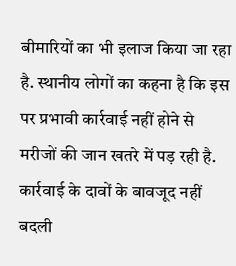बीमारियों का भी इलाज किया जा रहा है. स्थानीय लोगों का कहना है कि इस पर प्रभावी कार्रवाई नहीं होने से मरीजों की जान खतरे में पड़ रही है.
कार्रवाई के दावों के बावजूद नहीं बदली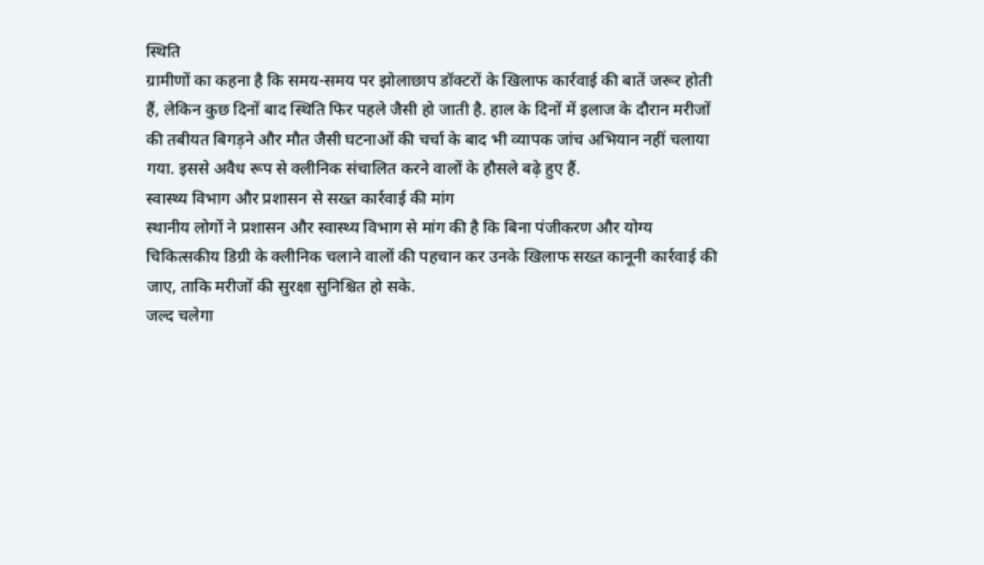स्थिति
ग्रामीणों का कहना है कि समय-समय पर झोलाछाप डॉक्टरों के खिलाफ कार्रवाई की बातें जरूर होती हैं, लेकिन कुछ दिनों बाद स्थिति फिर पहले जैसी हो जाती है. हाल के दिनों में इलाज के दौरान मरीजों की तबीयत बिगड़ने और मौत जैसी घटनाओं की चर्चा के बाद भी व्यापक जांच अभियान नहीं चलाया गया. इससे अवैध रूप से क्लीनिक संचालित करने वालों के हौसले बढ़े हुए हैं.
स्वास्थ्य विभाग और प्रशासन से सख्त कार्रवाई की मांग
स्थानीय लोगों ने प्रशासन और स्वास्थ्य विभाग से मांग की है कि बिना पंजीकरण और योग्य चिकित्सकीय डिग्री के क्लीनिक चलाने वालों की पहचान कर उनके खिलाफ सख्त कानूनी कार्रवाई की जाए, ताकि मरीजों की सुरक्षा सुनिश्चित हो सके.
जल्द चलेगा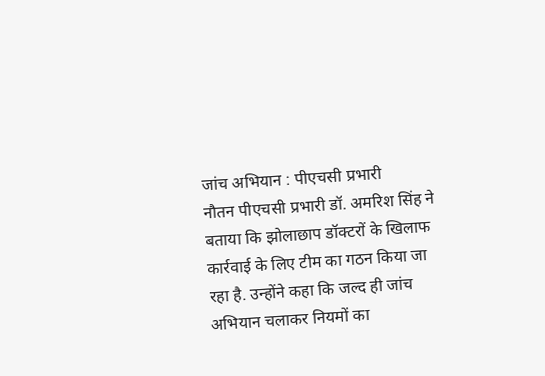जांच अभियान : पीएचसी प्रभारी
नौतन पीएचसी प्रभारी डॉ. अमरिश सिंह ने बताया कि झोलाछाप डॉक्टरों के खिलाफ कार्रवाई के लिए टीम का गठन किया जा रहा है. उन्होंने कहा कि जल्द ही जांच अभियान चलाकर नियमों का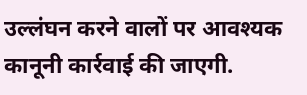उल्लंघन करने वालों पर आवश्यक कानूनी कार्रवाई की जाएगी.